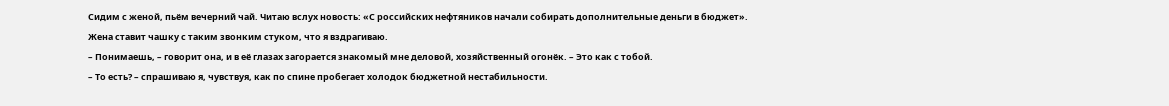Сидим с женой, пьём вечерний чай. Читаю вслух новость: «С российских нефтяников начали собирать дополнительные деньги в бюджет». Жена ставит чашку с таким звонким стуком, что я вздрагиваю.
– Понимаешь, – говорит она, и в её глазах загорается знакомый мне деловой, хозяйственный огонёк. – Это как с тобой.
– То есть? – спрашиваю я, чувствуя, как по спине пробегает холодок бюджетной нестабильности.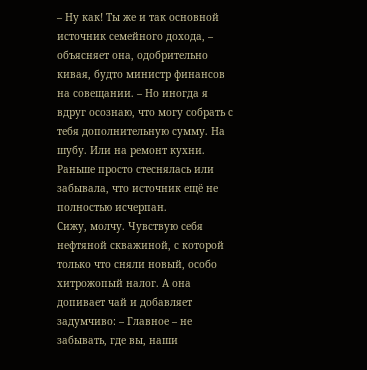– Ну как! Ты же и так основной источник семейного дохода, – объясняет она, одобрительно кивая, будто министр финансов на совещании. – Но иногда я вдруг осознаю, что могу собрать с тебя дополнительную сумму. На шубу. Или на ремонт кухни. Раньше просто стеснялась или забывала, что источник ещё не полностью исчерпан.
Сижу, молчу. Чувствую себя нефтяной скважиной, с которой только что сняли новый, особо хитрожопый налог. А она допивает чай и добавляет задумчиво: – Главное – не забывать, где вы, наши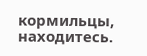кормильцы, находитесь.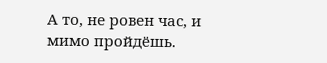А то, не ровен час, и мимо пройдёшь.